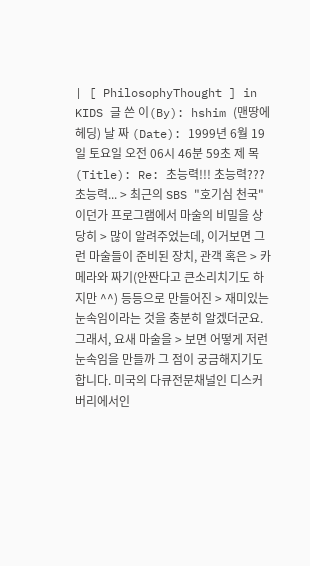| [ PhilosophyThought ] in KIDS 글 쓴 이(By): hshim (맨땅에헤딩) 날 짜 (Date): 1999년 6월 19일 토요일 오전 06시 46분 59초 제 목(Title): Re: 초능력!!! 초능력??? 초능력... > 최근의 SBS "호기심 천국"이던가 프로그램에서 마술의 비밀을 상당히 > 많이 알려주었는데, 이거보면 그런 마술들이 준비된 장치, 관객 혹은 > 카메라와 짜기(안짠다고 큰소리치기도 하지만 ^^) 등등으로 만들어진 > 재미있는 눈속임이라는 것을 충분히 알겠더군요. 그래서, 요새 마술을 > 보면 어떻게 저런 눈속임을 만들까 그 점이 궁금해지기도 합니다. 미국의 다큐전문채널인 디스커버리에서인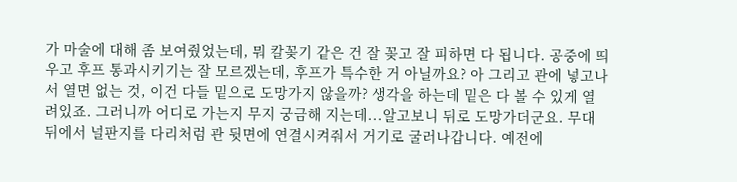가 마술에 대해 좀 보여줬었는데, 뭐 칼꽂기 같은 건 잘 꽂고 잘 피하면 다 됩니다. 공중에 띄우고 후프 통과시키기는 잘 모르겠는데, 후프가 특수한 거 아닐까요? 아 그리고 관에 넣고나서 열면 없는 것, 이건 다들 밑으로 도망가지 않을까? 생각을 하는데 밑은 다 볼 수 있게 열려있죠. 그러니까 어디로 가는지 무지 궁금해 지는데...알고보니 뒤로 도망가더군요. 무대 뒤에서 널판지를 다리처럼 관 뒷면에 연결시켜줘서 거기로 굴러나갑니다. 예전에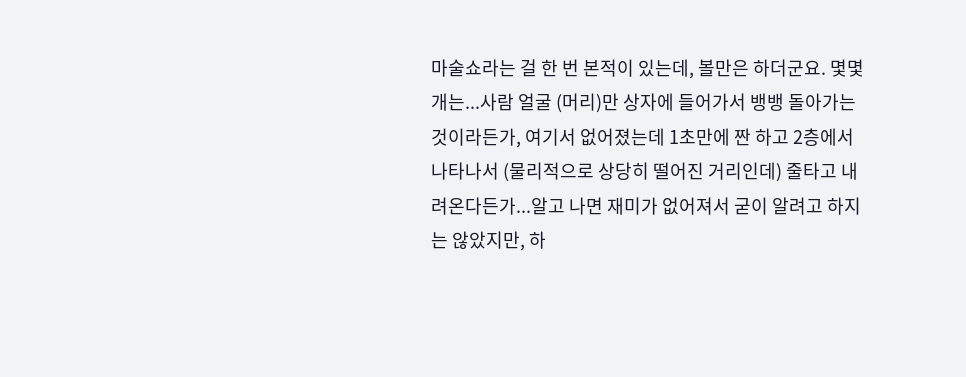마술쇼라는 걸 한 번 본적이 있는데, 볼만은 하더군요. 몇몇개는...사람 얼굴 (머리)만 상자에 들어가서 뱅뱅 돌아가는 것이라든가, 여기서 없어졌는데 1초만에 짠 하고 2층에서 나타나서 (물리적으로 상당히 떨어진 거리인데) 줄타고 내려온다든가...알고 나면 재미가 없어져서 굳이 알려고 하지는 않았지만, 하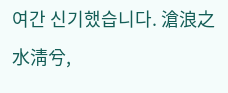여간 신기했습니다. 滄浪之水淸兮,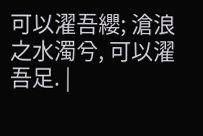可以濯吾纓; 滄浪之水濁兮, 可以濯吾足. |